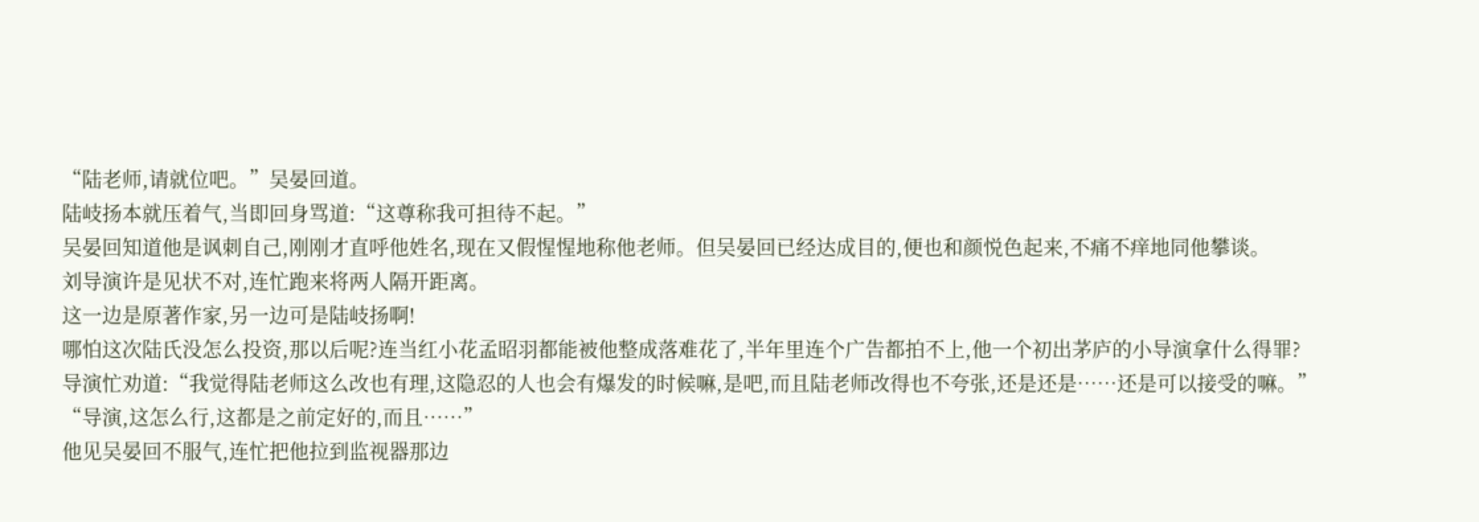“陆老师,请就位吧。”吴晏回道。
陆岐扬本就压着气,当即回身骂道:“这尊称我可担待不起。”
吴晏回知道他是讽刺自己,刚刚才直呼他姓名,现在又假惺惺地称他老师。但吴晏回已经达成目的,便也和颜悦色起来,不痛不痒地同他攀谈。
刘导演许是见状不对,连忙跑来将两人隔开距离。
这一边是原著作家,另一边可是陆岐扬啊!
哪怕这次陆氏没怎么投资,那以后呢?连当红小花孟昭羽都能被他整成落难花了,半年里连个广告都拍不上,他一个初出茅庐的小导演拿什么得罪?
导演忙劝道:“我觉得陆老师这么改也有理,这隐忍的人也会有爆发的时候嘛,是吧,而且陆老师改得也不夸张,还是还是……还是可以接受的嘛。”
“导演,这怎么行,这都是之前定好的,而且……”
他见吴晏回不服气,连忙把他拉到监视器那边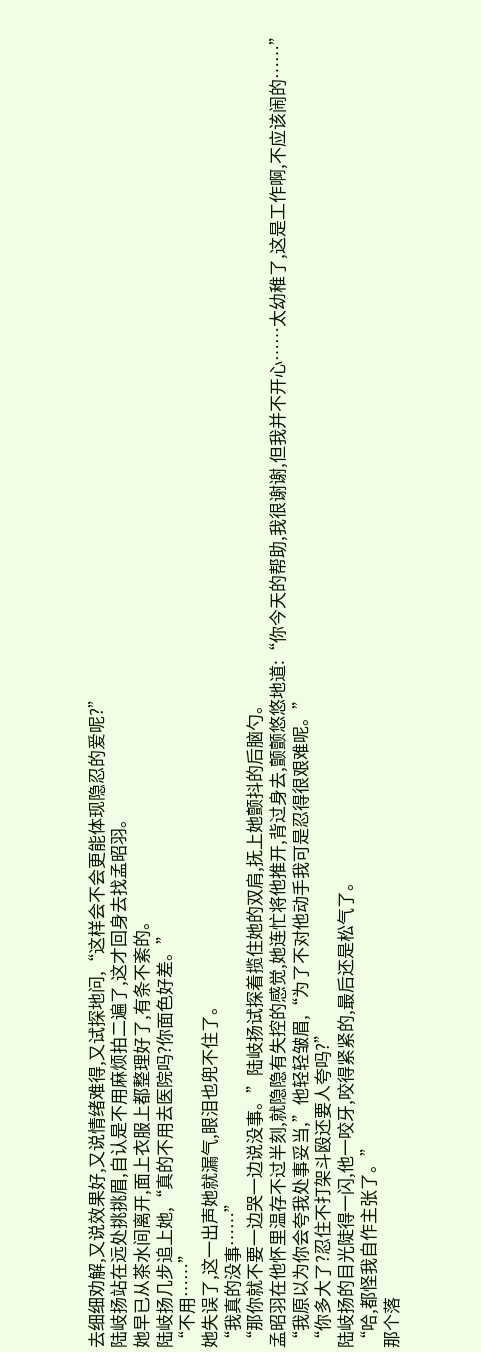去细细劝解,又说效果好,又说情绪难得,又试探地问,“这样会不会更能体现隐忍的爱呢?”
陆岐扬站在远处挑挑眉,自认是不用麻烦拍二遍了,这才回身去找孟昭羽。
她早已从茶水间离开,面上衣服上都整理好了,有条不紊的。
陆岐扬几步追上她,“真的不用去医院吗?你面色好差。”
“不用……”
她失误了,这一出声她就漏气,眼泪也兜不住了。
“我真的没事……”
“那你就不要一边哭一边说没事。”陆岐扬试探着揽住她的双肩,抚上她颤抖的后脑勺。
孟昭羽在他怀里温存不过半刻,就隐隐有失控的感觉,她连忙将他推开,背过身去,颤颤悠悠地道:“你今天的帮助,我很谢谢,但我并不开心……太幼稚了,这是工作啊,不应该闹的……”
“我原以为你会夸我处事妥当,”他轻轻皱眉,“为了不对他动手我可是忍得很艰难呢。”
“你多大了?忍住不打架斗殴还要人夸吗?”
陆岐扬的目光陡得一闪,他一咬牙,咬得紧紧的,最后还是松气了。
“哈,都怪我自作主张了。”
那个落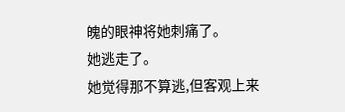魄的眼神将她刺痛了。
她逃走了。
她觉得那不算逃,但客观上来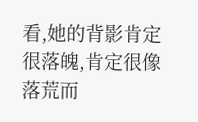看,她的背影肯定很落魄,肯定很像落荒而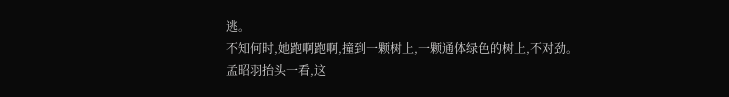逃。
不知何时,她跑啊跑啊,撞到一颗树上,一颗通体绿色的树上,不对劲。
孟昭羽抬头一看,这